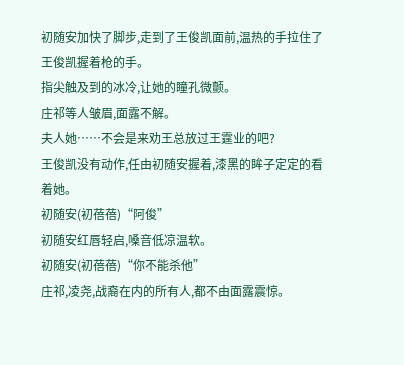初随安加快了脚步,走到了王俊凯面前,温热的手拉住了王俊凯握着枪的手。
指尖触及到的冰冷,让她的瞳孔微颤。
庄祁等人皱眉,面露不解。
夫人她……不会是来劝王总放过王霆业的吧?
王俊凯没有动作,任由初随安握着,漆黑的眸子定定的看着她。
初随安(初蓓蓓)“阿俊”
初随安红唇轻启,嗓音低凉温软。
初随安(初蓓蓓)“你不能杀他”
庄祁,凌尧,战裔在内的所有人,都不由面露震惊。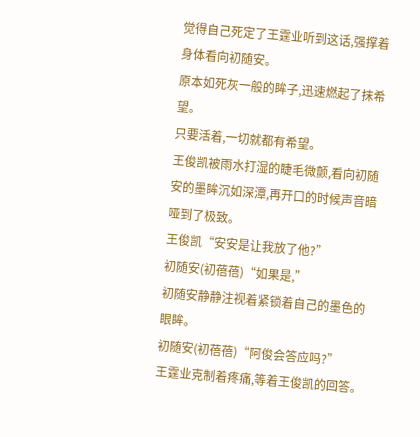觉得自己死定了王霆业听到这话,强撑着身体看向初随安。
原本如死灰一般的眸子,迅速燃起了抹希望。
只要活着,一切就都有希望。
王俊凯被雨水打湿的睫毛微颤,看向初随安的墨眸沉如深潭,再开口的时候声音暗哑到了极致。
王俊凯“安安是让我放了他?”
初随安(初蓓蓓)“如果是,”
初随安静静注视着紧锁着自己的墨色的眼眸。
初随安(初蓓蓓)“阿俊会答应吗?”
王霆业克制着疼痛,等着王俊凯的回答。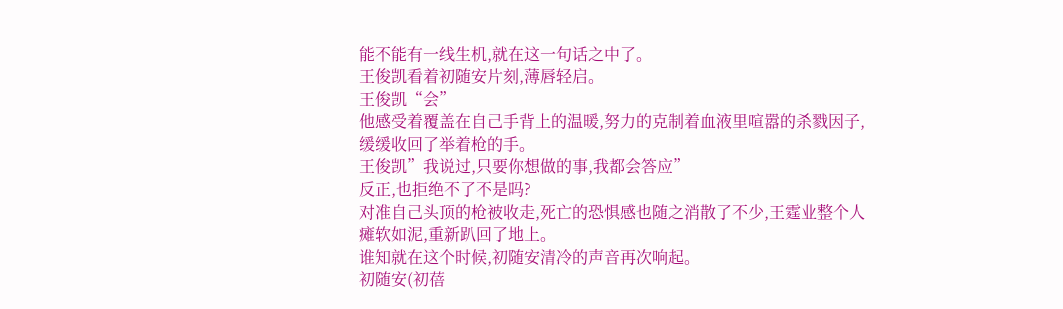能不能有一线生机,就在这一句话之中了。
王俊凯看着初随安片刻,薄唇轻启。
王俊凯“会”
他感受着覆盖在自己手背上的温暖,努力的克制着血液里喧嚣的杀戮因子,缓缓收回了举着枪的手。
王俊凯”我说过,只要你想做的事,我都会答应”
反正,也拒绝不了不是吗?
对准自己头顶的枪被收走,死亡的恐惧感也随之消散了不少,王霆业整个人瘫软如泥,重新趴回了地上。
谁知就在这个时候,初随安清冷的声音再次响起。
初随安(初蓓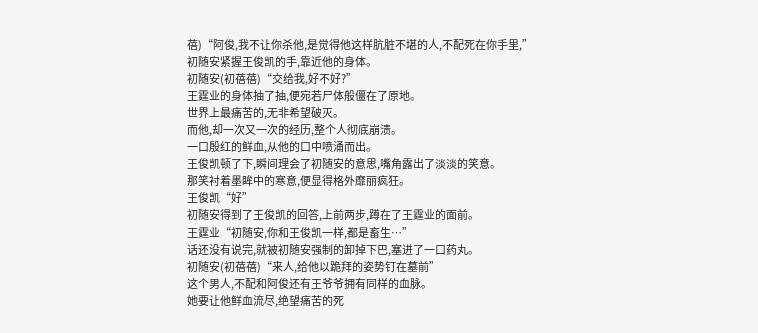蓓)“阿俊,我不让你杀他,是觉得他这样肮脏不堪的人,不配死在你手里,”
初随安紧握王俊凯的手,靠近他的身体。
初随安(初蓓蓓)“交给我,好不好?”
王霆业的身体抽了抽,便宛若尸体般僵在了原地。
世界上最痛苦的,无非希望破灭。
而他,却一次又一次的经历,整个人彻底崩溃。
一口殷红的鲜血,从他的口中喷涌而出。
王俊凯顿了下,瞬间理会了初随安的意思,嘴角露出了淡淡的笑意。
那笑衬着墨眸中的寒意,便显得格外靡丽疯狂。
王俊凯“好”
初随安得到了王俊凯的回答,上前两步,蹲在了王霆业的面前。
王霆业“初随安,你和王俊凯一样,都是畜生…”
话还没有说完,就被初随安强制的卸掉下巴,塞进了一口药丸。
初随安(初蓓蓓)“来人,给他以跪拜的姿势钉在墓前”
这个男人,不配和阿俊还有王爷爷拥有同样的血脉。
她要让他鲜血流尽,绝望痛苦的死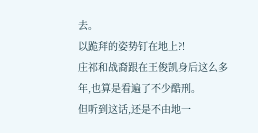去。
以跪拜的姿势钉在地上?!
庄祁和战裔跟在王俊凯身后这么多年,也算是看遍了不少酷刑。
但听到这话,还是不由地一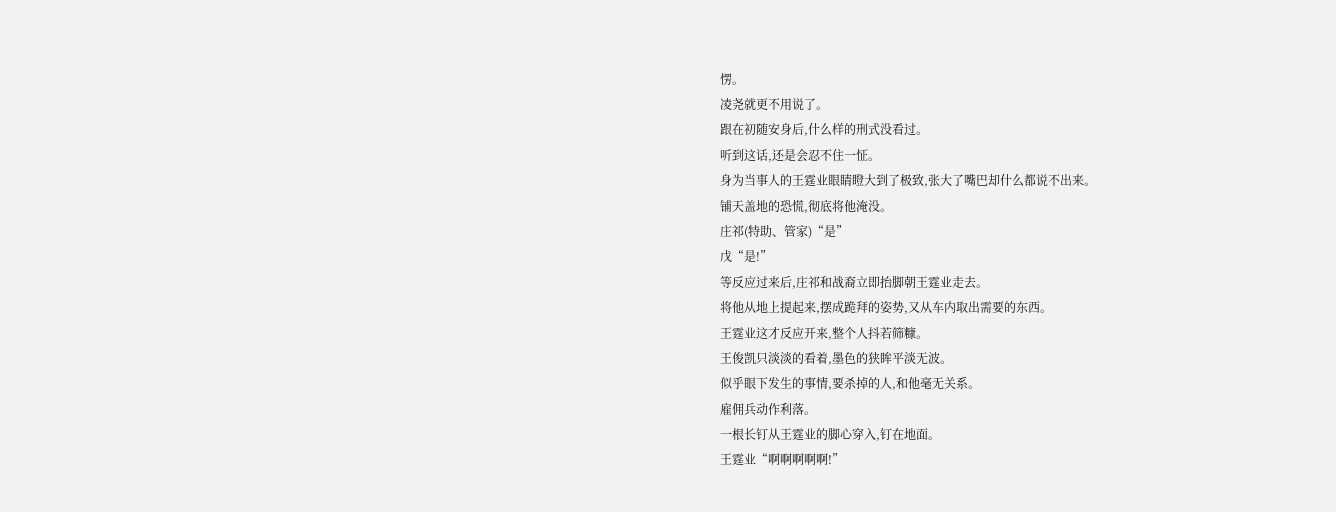愣。
凌尧就更不用说了。
跟在初随安身后,什么样的刑式没看过。
听到这话,还是会忍不住一怔。
身为当事人的王霆业眼睛瞪大到了极致,张大了嘴巴却什么都说不出来。
铺天盖地的恐慌,彻底将他淹没。
庄祁(特助、管家)“是”
戊“是!”
等反应过来后,庄祁和战裔立即抬脚朝王霆业走去。
将他从地上提起来,摆成跪拜的姿势,又从车内取出需要的东西。
王霆业这才反应开来,整个人抖若筛糠。
王俊凯只淡淡的看着,墨色的狭眸平淡无波。
似乎眼下发生的事情,要杀掉的人,和他毫无关系。
雇佣兵动作利落。
一根长钉从王霆业的脚心穿入,钉在地面。
王霆业“啊啊啊啊啊!”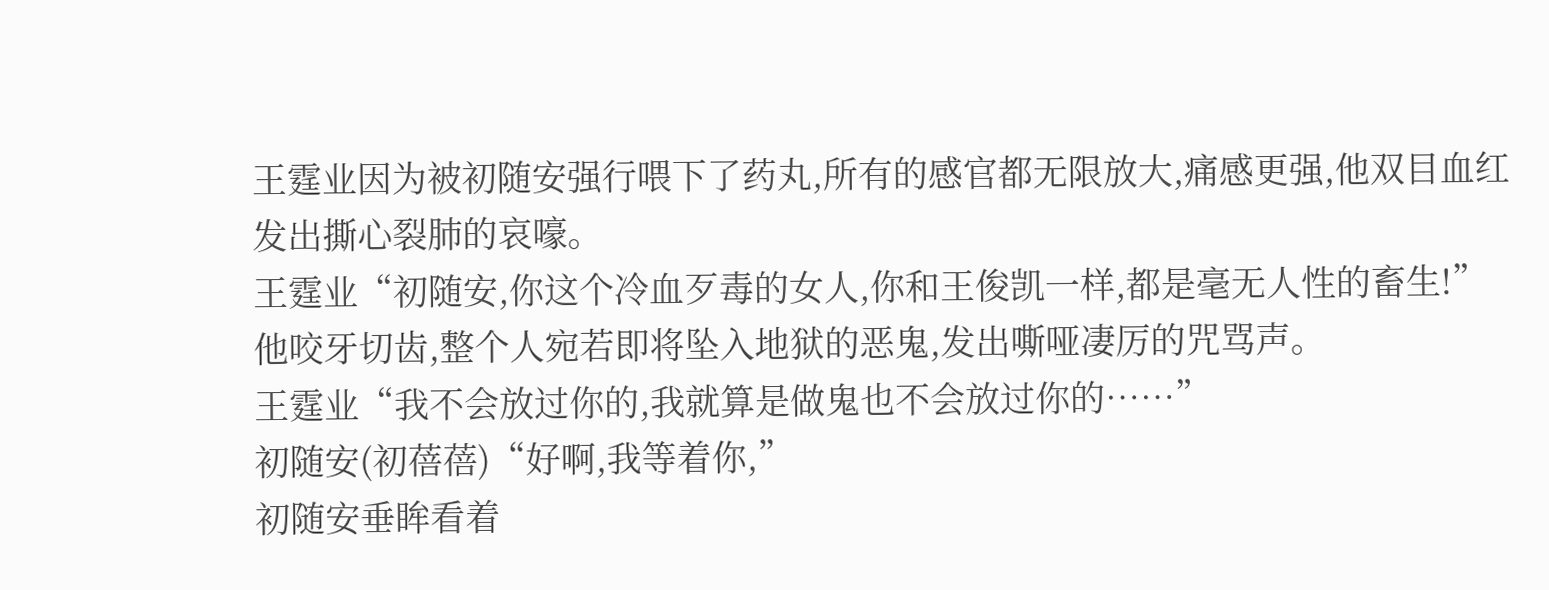王霆业因为被初随安强行喂下了药丸,所有的感官都无限放大,痛感更强,他双目血红发出撕心裂肺的哀嚎。
王霆业“初随安,你这个冷血歹毒的女人,你和王俊凯一样,都是毫无人性的畜生!”
他咬牙切齿,整个人宛若即将坠入地狱的恶鬼,发出嘶哑凄厉的咒骂声。
王霆业“我不会放过你的,我就算是做鬼也不会放过你的……”
初随安(初蓓蓓)“好啊,我等着你,”
初随安垂眸看着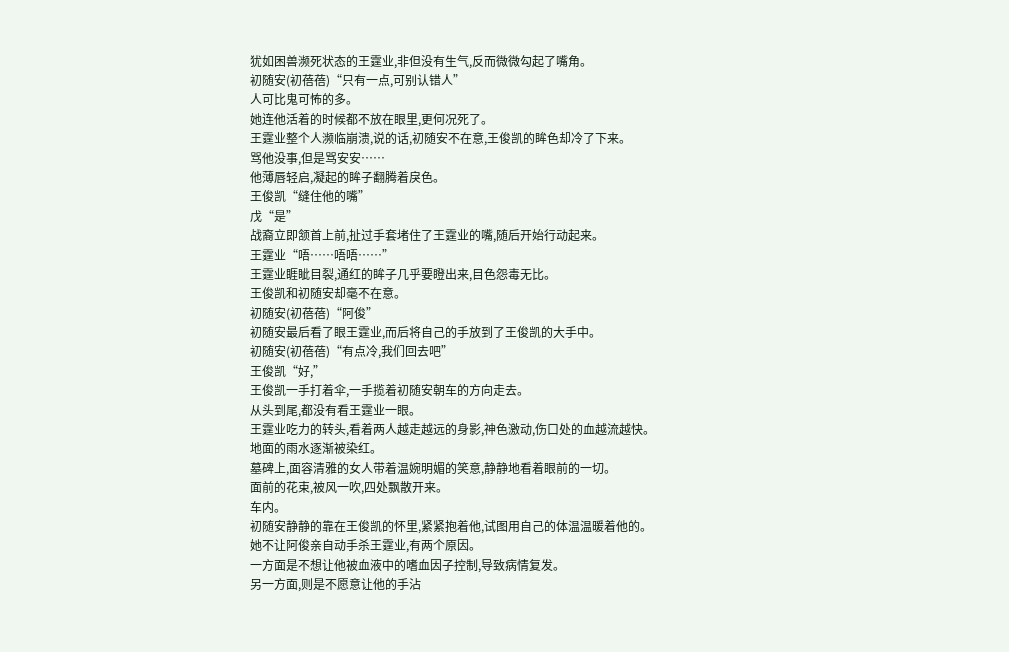犹如困兽濒死状态的王霆业,非但没有生气,反而微微勾起了嘴角。
初随安(初蓓蓓)“只有一点,可别认错人”
人可比鬼可怖的多。
她连他活着的时候都不放在眼里,更何况死了。
王霆业整个人濒临崩溃,说的话,初随安不在意,王俊凯的眸色却冷了下来。
骂他没事,但是骂安安……
他薄唇轻启,凝起的眸子翻腾着戾色。
王俊凯“缝住他的嘴”
戊“是”
战裔立即颔首上前,扯过手套堵住了王霆业的嘴,随后开始行动起来。
王霆业“唔……唔唔……”
王霆业睚眦目裂,通红的眸子几乎要瞪出来,目色怨毒无比。
王俊凯和初随安却毫不在意。
初随安(初蓓蓓)“阿俊”
初随安最后看了眼王霆业,而后将自己的手放到了王俊凯的大手中。
初随安(初蓓蓓)“有点冷,我们回去吧”
王俊凯“好,”
王俊凯一手打着伞,一手揽着初随安朝车的方向走去。
从头到尾,都没有看王霆业一眼。
王霆业吃力的转头,看着两人越走越远的身影,神色激动,伤口处的血越流越快。
地面的雨水逐渐被染红。
墓碑上,面容清雅的女人带着温婉明媚的笑意,静静地看着眼前的一切。
面前的花束,被风一吹,四处飘散开来。
车内。
初随安静静的靠在王俊凯的怀里,紧紧抱着他,试图用自己的体温温暖着他的。
她不让阿俊亲自动手杀王霆业,有两个原因。
一方面是不想让他被血液中的嗜血因子控制,导致病情复发。
另一方面,则是不愿意让他的手沾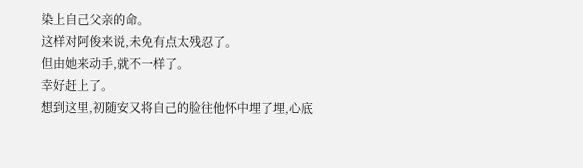染上自己父亲的命。
这样对阿俊来说,未免有点太残忍了。
但由她来动手,就不一样了。
幸好赶上了。
想到这里,初随安又将自己的脸往他怀中埋了埋,心底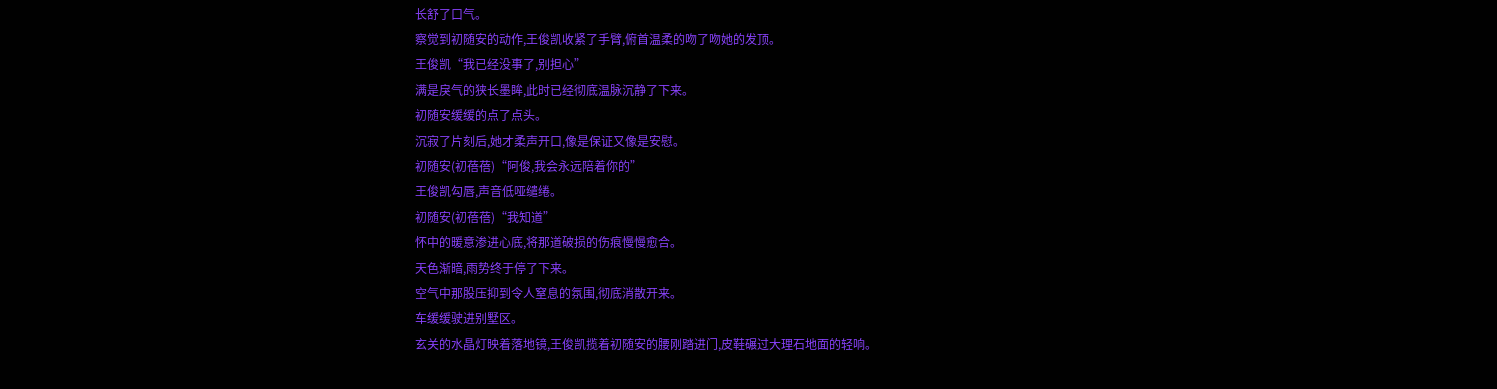长舒了口气。
察觉到初随安的动作,王俊凯收紧了手臂,俯首温柔的吻了吻她的发顶。
王俊凯“我已经没事了,别担心”
满是戾气的狭长墨眸,此时已经彻底温脉沉静了下来。
初随安缓缓的点了点头。
沉寂了片刻后,她才柔声开口,像是保证又像是安慰。
初随安(初蓓蓓)“阿俊,我会永远陪着你的”
王俊凯勾唇,声音低哑缱绻。
初随安(初蓓蓓)“我知道”
怀中的暖意渗进心底,将那道破损的伤痕慢慢愈合。
天色渐暗,雨势终于停了下来。
空气中那股压抑到令人窒息的氛围,彻底消散开来。
车缓缓驶进别墅区。
玄关的水晶灯映着落地镜,王俊凯揽着初随安的腰刚踏进门,皮鞋碾过大理石地面的轻响。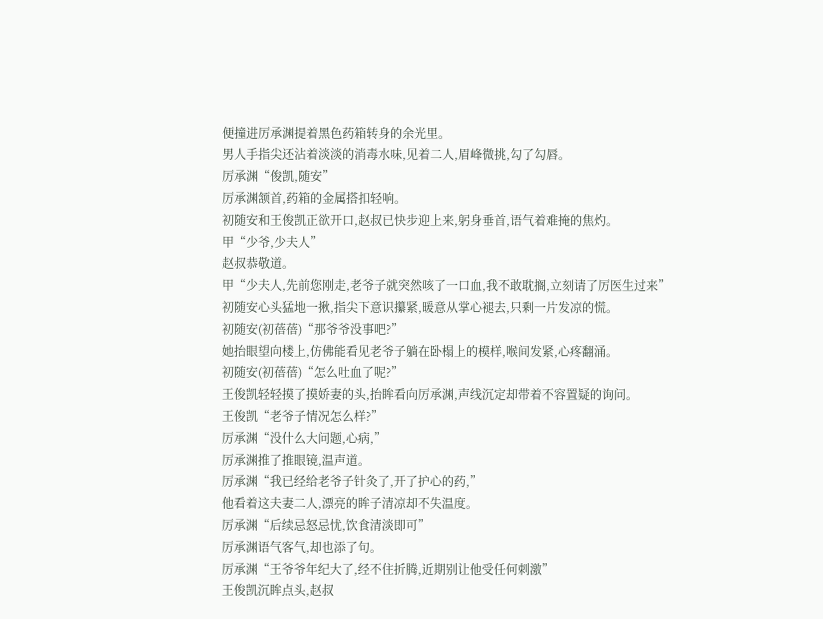便撞进厉承渊提着黑色药箱转身的余光里。
男人手指尖还沾着淡淡的消毒水味,见着二人,眉峰微挑,勾了勾唇。
厉承渊“俊凯,随安”
厉承渊颔首,药箱的金属搭扣轻响。
初随安和王俊凯正欲开口,赵叔已快步迎上来,躬身垂首,语气着难掩的焦灼。
甲“少爷,少夫人”
赵叔恭敬道。
甲“少夫人,先前您刚走,老爷子就突然咳了一口血,我不敢耽搁,立刻请了厉医生过来”
初随安心头猛地一揪,指尖下意识攥紧,暖意从掌心褪去,只剩一片发凉的慌。
初随安(初蓓蓓)“那爷爷没事吧?”
她抬眼望向楼上,仿佛能看见老爷子躺在卧榻上的模样,喉间发紧,心疼翻涌。
初随安(初蓓蓓)“怎么吐血了呢?”
王俊凯轻轻摸了摸娇妻的头,抬眸看向厉承渊,声线沉定却带着不容置疑的询问。
王俊凯“老爷子情况怎么样?”
厉承渊“没什么大问题,心病,”
厉承渊推了推眼镜,温声道。
厉承渊“我已经给老爷子针灸了,开了护心的药,”
他看着这夫妻二人,漂亮的眸子清凉却不失温度。
厉承渊“后续忌怒忌忧,饮食清淡即可”
厉承渊语气客气,却也添了句。
厉承渊“王爷爷年纪大了,经不住折腾,近期别让他受任何刺激”
王俊凯沉眸点头,赵叔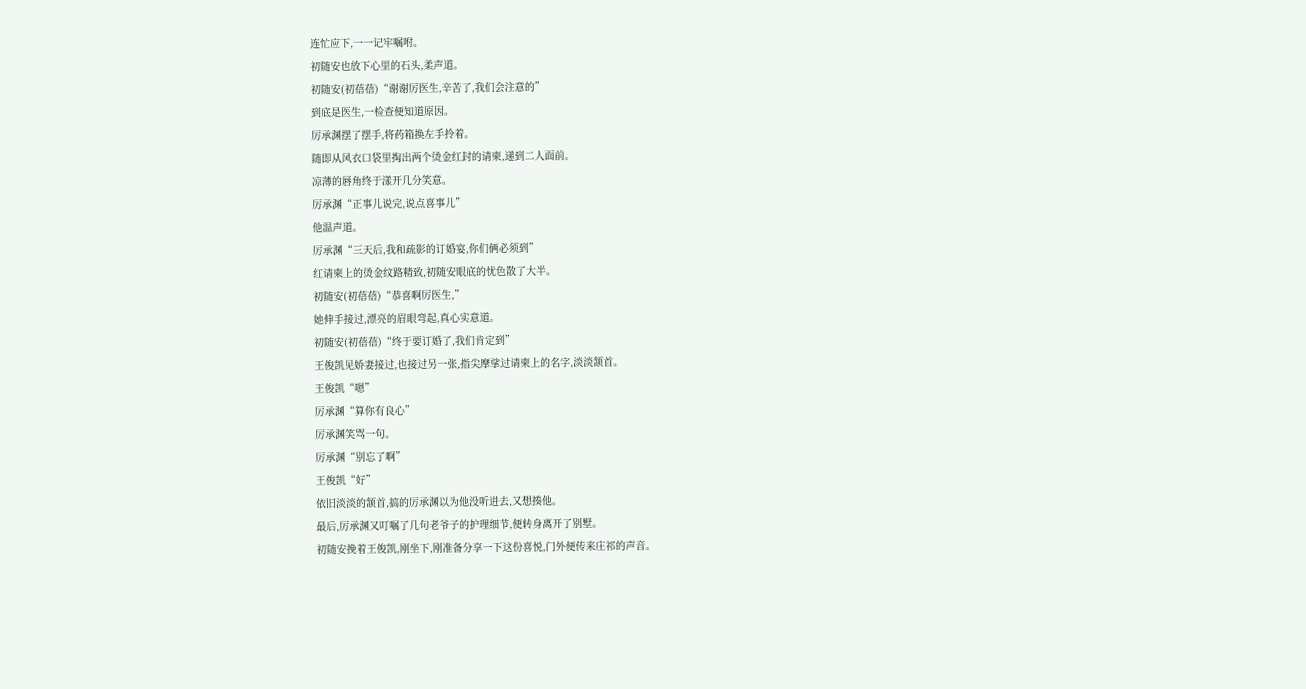连忙应下,一一记牢嘱咐。
初随安也放下心里的石头,柔声道。
初随安(初蓓蓓)“谢谢厉医生,辛苦了,我们会注意的”
到底是医生,一检查便知道原因。
厉承渊摆了摆手,将药箱换左手拎着。
随即从风衣口袋里掏出两个烫金红封的请柬,递到二人面前。
凉薄的唇角终于漾开几分笑意。
厉承渊“正事儿说完,说点喜事儿”
他温声道。
厉承渊“三天后,我和疏影的订婚宴,你们俩必须到”
红请柬上的烫金纹路精致,初随安眼底的忧色散了大半。
初随安(初蓓蓓)“恭喜啊厉医生,”
她伸手接过,漂亮的眉眼弯起,真心实意道。
初随安(初蓓蓓)“终于要订婚了,我们肯定到”
王俊凯见娇妻接过,也接过另一张,指尖摩挲过请柬上的名字,淡淡颔首。
王俊凯“嗯”
厉承渊“算你有良心”
厉承渊笑骂一句。
厉承渊“别忘了啊”
王俊凯“好”
依旧淡淡的颔首,搞的厉承渊以为他没听进去,又想揍他。
最后,厉承渊又叮嘱了几句老爷子的护理细节,便转身离开了别墅。
初随安挽着王俊凯,刚坐下,刚准备分享一下这份喜悦,门外便传来庄祁的声音。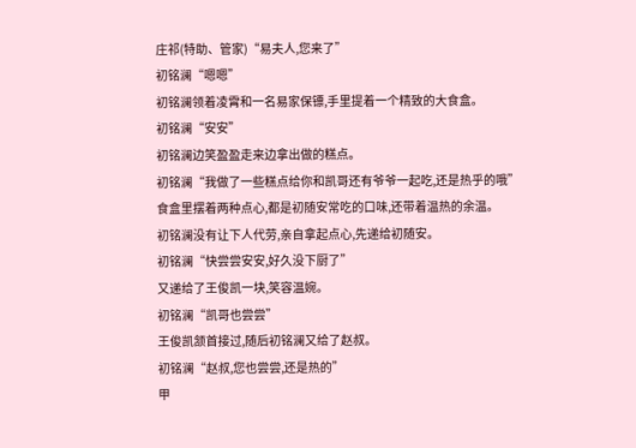庄祁(特助、管家)“易夫人,您来了”
初铭澜“嗯嗯”
初铭澜领着凌霄和一名易家保镖,手里提着一个精致的大食盒。
初铭澜“安安”
初铭澜边笑盈盈走来边拿出做的糕点。
初铭澜“我做了一些糕点给你和凯哥还有爷爷一起吃,还是热乎的哦”
食盒里摆着两种点心,都是初随安常吃的口味,还带着温热的余温。
初铭澜没有让下人代劳,亲自拿起点心,先递给初随安。
初铭澜“快尝尝安安,好久没下厨了”
又递给了王俊凯一块,笑容温婉。
初铭澜“凯哥也尝尝”
王俊凯颔首接过,随后初铭澜又给了赵叔。
初铭澜“赵叔,您也尝尝,还是热的”
甲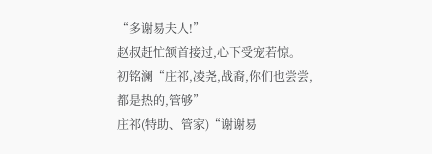“多谢易夫人!”
赵叔赶忙颔首接过,心下受宠若惊。
初铭澜“庄祁,凌尧,战裔,你们也尝尝,都是热的,管够”
庄祁(特助、管家)“谢谢易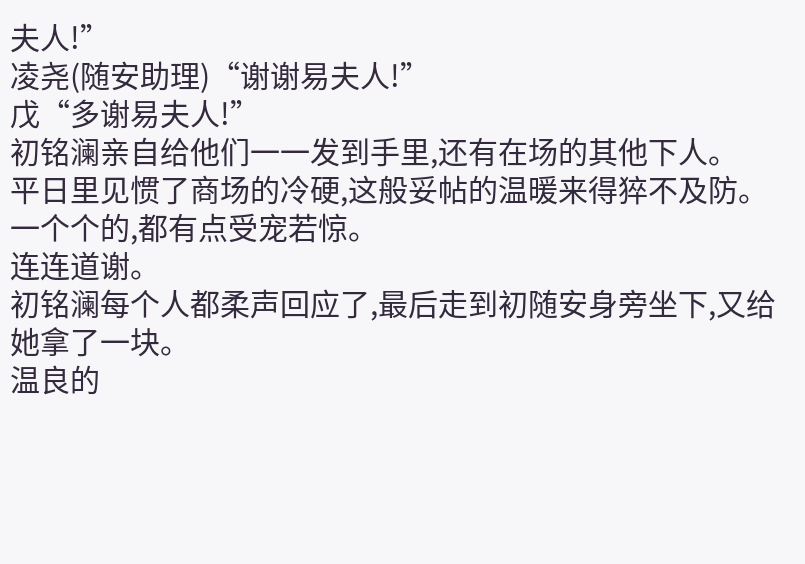夫人!”
凌尧(随安助理)“谢谢易夫人!”
戊“多谢易夫人!”
初铭澜亲自给他们一一发到手里,还有在场的其他下人。
平日里见惯了商场的冷硬,这般妥帖的温暖来得猝不及防。
一个个的,都有点受宠若惊。
连连道谢。
初铭澜每个人都柔声回应了,最后走到初随安身旁坐下,又给她拿了一块。
温良的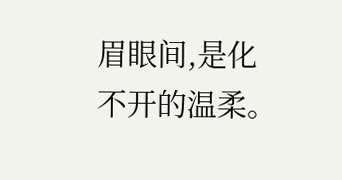眉眼间,是化不开的温柔。